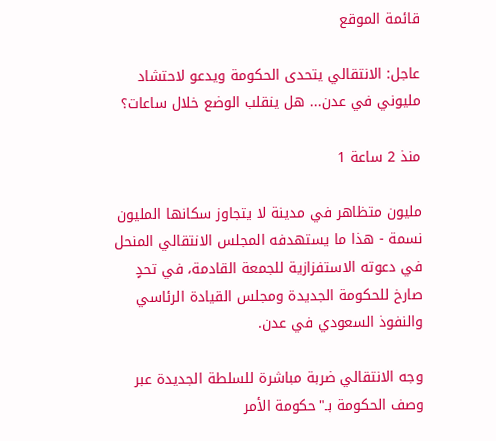قائمة الموقع

عاجل: الانتقالي يتحدى الحكومة ويدعو لاحتشاد مليوني في عدن... هل ينقلب الوضع خلال ساعات؟

منذ 2 ساعة 1

مليون متظاهر في مدينة لا يتجاوز سكانها المليون نسمة - هذا ما يستهدفه المجلس الانتقالي المنحل في دعوته الاستفزازية للجمعة القادمة، في تحدٍ صارخ للحكومة الجديدة ومجلس القيادة الرئاسي والنفوذ السعودي في عدن.

وجه الانتقالي ضربة مباشرة للسلطة الجديدة عبر وصف الحكومة بـ"حكومة الأمر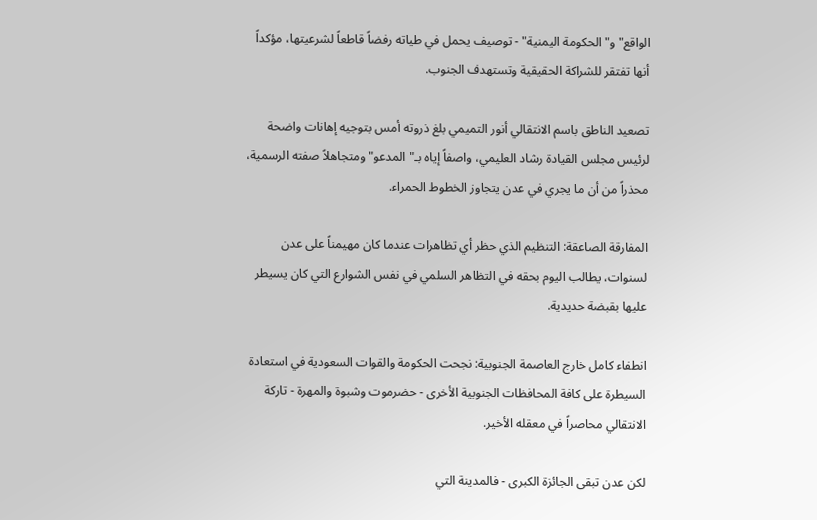الواقع" و"الحكومة اليمنية" - توصيف يحمل في طياته رفضاً قاطعاً لشرعيتها، مؤكداً أنها تفتقر للشراكة الحقيقية وتستهدف الجنوب.

تصعيد الناطق باسم الانتقالي أنور التميمي بلغ ذروته أمس بتوجيه إهانات واضحة لرئيس مجلس القيادة رشاد العليمي، واصفاً إياه بـ"المدعو" ومتجاهلاً صفته الرسمية، محذراً من أن ما يجري في عدن يتجاوز الخطوط الحمراء.

المفارقة الصاعقة: التنظيم الذي حظر أي تظاهرات عندما كان مهيمناً على عدن لسنوات، يطالب اليوم بحقه في التظاهر السلمي في نفس الشوارع التي كان يسيطر عليها بقبضة حديدية.

انطفاء كامل خارج العاصمة الجنوبية: نجحت الحكومة والقوات السعودية في استعادة السيطرة على كافة المحافظات الجنوبية الأخرى - حضرموت وشبوة والمهرة - تاركة الانتقالي محاصراً في معقله الأخير.

لكن عدن تبقى الجائزة الكبرى - فالمدينة التي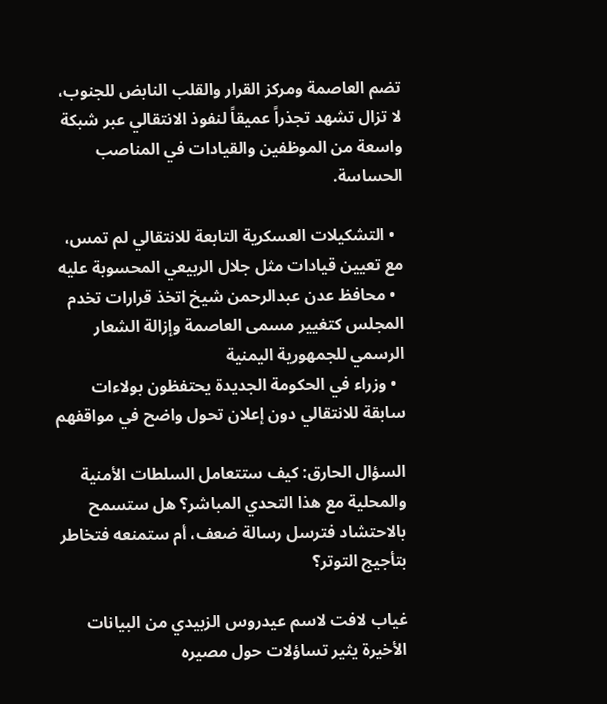تضم العاصمة ومركز القرار والقلب النابض للجنوب، لا تزال تشهد تجذراً عميقاً لنفوذ الانتقالي عبر شبكة واسعة من الموظفين والقيادات في المناصب الحساسة.

  • التشكيلات العسكرية التابعة للانتقالي لم تمس، مع تعيين قيادات مثل جلال الربيعي المحسوبة عليه
  • محافظ عدن عبدالرحمن شيخ اتخذ قرارات تخدم المجلس كتغيير مسمى العاصمة وإزالة الشعار الرسمي للجمهورية اليمنية
  • وزراء في الحكومة الجديدة يحتفظون بولاءات سابقة للانتقالي دون إعلان تحول واضح في مواقفهم

السؤال الحارق: كيف ستتعامل السلطات الأمنية والمحلية مع هذا التحدي المباشر؟ هل ستسمح بالاحتشاد فترسل رسالة ضعف، أم ستمنعه فتخاطر بتأجيج التوتر؟

غياب لافت لاسم عيدروس الزبيدي من البيانات الأخيرة يثير تساؤلات حول مصيره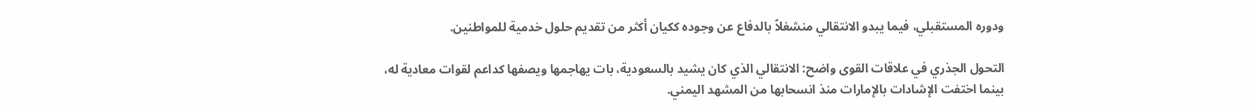ودوره المستقبلي، فيما يبدو الانتقالي منشغلاً بالدفاع عن وجوده ككيان أكثر من تقديم حلول خدمية للمواطنين.

التحول الجذري في علاقات القوى واضح: الانتقالي الذي كان يشيد بالسعودية، بات يهاجمها ويصفها كداعم لقوات معادية له، بينما اختفت الإشادات بالإمارات منذ انسحابها من المشهد اليمني.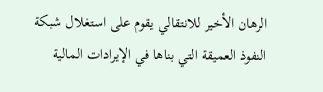الرهان الأخير للانتقالي يقوم على استغلال شبكة النفوذ العميقة التي بناها في الإيرادات المالية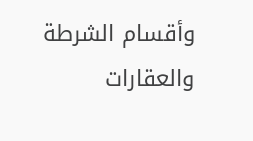وأقسام الشرطة والعقارات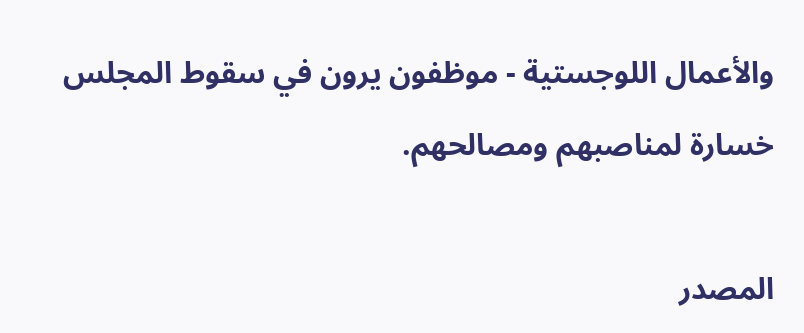والأعمال اللوجستية - موظفون يرون في سقوط المجلس خسارة لمناصبهم ومصالحهم.

المصدر